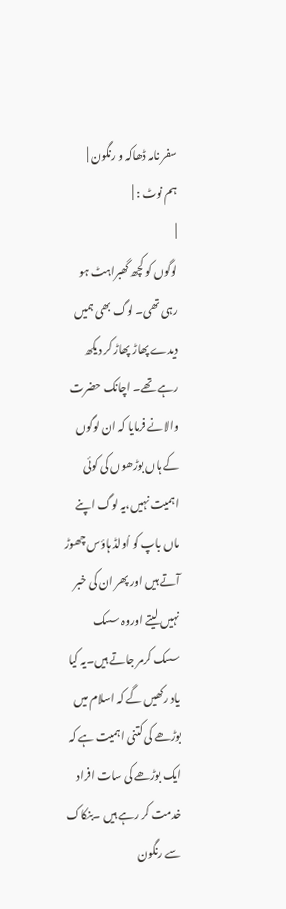سفر نامہ ڈھاکہ و رنگون |
ہم نوٹ : |
|
لوگوں کو کچھ گھبراہٹ ہو رہی تھی۔ لوگ بھی ہمیں دیدے پھاڑ پھاڑ کر دیکھ رہے تھے۔ اچانک حضرت والانے فرمایا کہ ان لوگوں کے ہاں بوڑھوں کی کوئی اہمیت نہیں،یہ لوگ اپنے ماں باپ کو اُولڈ ہاؤس چھوڑ آتے ہیں اور پھر ان کی خبر نہیں لیتے اوروہ سسک سسک کرمر جاتے ہیں۔یہ کیا یاد رکھیں گے کہ اسلام میں بوڑھے کی کتنی اہمیت ہے کہ ایک بوڑھے کی سات افراد خدمت کر رہے ہیں ۔بنکاک سے رنگون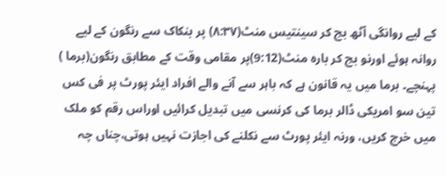کے لیے روانگی آٹھ بج کر سینتیس منٹ(۸:۳۷) پر بنکاک سے رنگون کے لیے روانہ ہوئے اورنو بج کر بارہ منٹ(9:12)پر مقامی وقت کے مطابق رنگون(برما ) پہنچے۔ برما میں یہ قانون ہے کہ باہر سے آنے والے افراد ایئر پورٹ پر فی کس تین سو امریکی ڈالر برما کی کرنسی میں تبدیل کرائیں اوراس رقم کو ملک میں خرچ کریں، ورنہ ایئر پورٹ سے نکلنے کی اجازت نہیں ہوتی،چناں چہ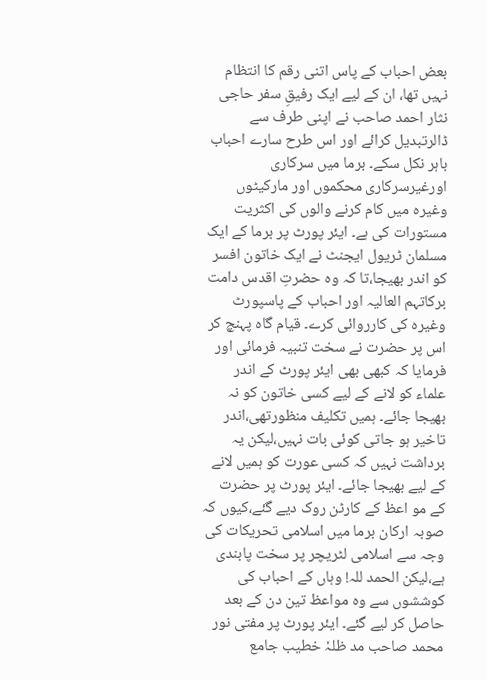بعض احباب کے پاس اتنی رقم کا انتظام نہیں تھا، ان کے لیے ایک رفیقِ سفر حاجی نثار احمد صاحب نے اپنی طرف سے ڈالرتبدیل کرائے اور اس طرح سارے احباب باہر نکل سکے۔ برما میں سرکاری اورغیرسرکاری محکموں اور مارکیٹوں وغیرہ میں کام کرنے والوں کی اکثریت مستورات کی ہے۔ ایئر پورٹ پر برما کے ایک مسلمان ٹریول ایجنٹ نے ایک خاتون افسر کو اندر بھیجا،تا کہ وہ حضرتِ اقدس دامت برکاتہم العالیہ اور احباب کے پاسپورٹ وغیرہ کی کارروائی کرے۔ قیام گاہ پہنچ کر اس پر حضرت نے سخت تنبیہ فرمائی اور فرمایا کہ کبھی بھی ایئر پورٹ کے اندر علماء کو لانے کے لیے کسی خاتون کو نہ بھیجا جائے۔ ہمیں تکلیف منظورتھی،اندر تاخیر ہو جاتی کوئی بات نہیں،لیکن یہ برداشت نہیں کہ کسی عورت کو ہمیں لانے کے لیے بھیجا جائے۔ ایئر پورٹ پر حضرت کے مو اعظ کے کارٹن روک دیے گئے،کیوں کہ صوبہ ارکان برما میں اسلامی تحریکات کی وجہ سے اسلامی لٹریچر پر سخت پابندی ہے،لیکن الحمد للہ! وہاں کے احباب کی کوششوں سے وہ مواعظ تین دن کے بعد حاصل کر لیے گئے۔ ایئر پورٹ پر مفتی نور محمد صاحب مد ظلہٗ خطیب جامع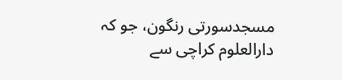مسجدسورتی رنگون، جو کہ دارالعلوم کراچی سے